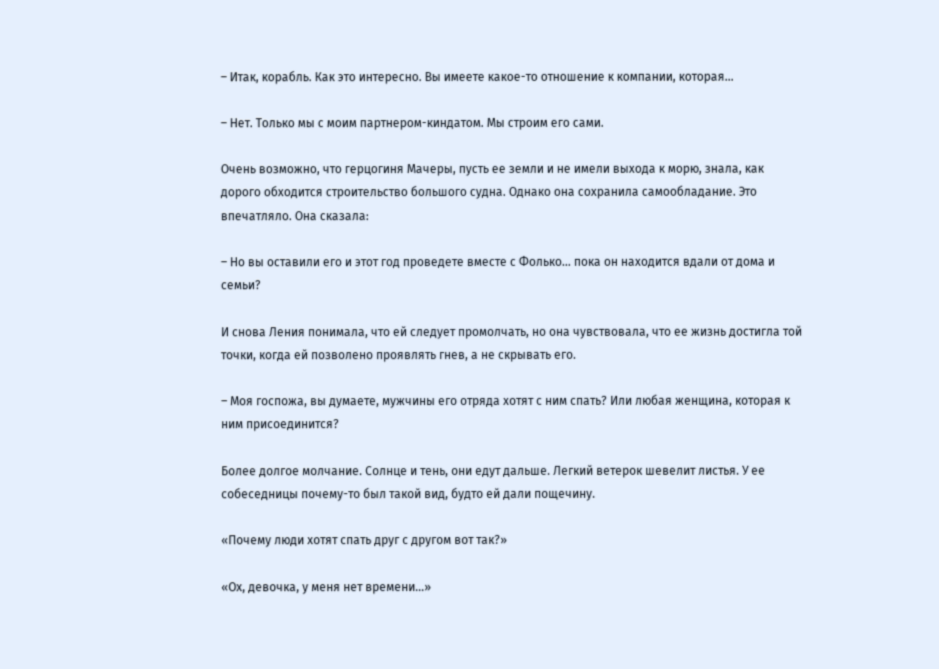– Итак, корабль. Как это интересно. Вы имеете какое-то отношение к компании, которая…

– Нет. Только мы с моим партнером-киндатом. Мы строим его сами.

Очень возможно, что герцогиня Мачеры, пусть ее земли и не имели выхода к морю, знала, как дорого обходится строительство большого судна. Однако она сохранила самообладание. Это впечатляло. Она сказала:

– Но вы оставили его и этот год проведете вместе с Фолько… пока он находится вдали от дома и семьи?

И снова Ления понимала, что ей следует промолчать, но она чувствовала, что ее жизнь достигла той точки, когда ей позволено проявлять гнев, а не скрывать его.

– Моя госпожа, вы думаете, мужчины его отряда хотят с ним спать? Или любая женщина, которая к ним присоединится?

Более долгое молчание. Солнце и тень, они едут дальше. Легкий ветерок шевелит листья. У ее собеседницы почему-то был такой вид, будто ей дали пощечину.

«Почему люди хотят спать друг с другом вот так?»

«Ох, девочка, у меня нет времени…»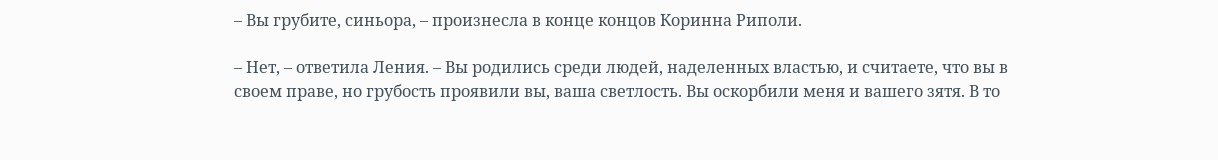– Вы грубите, синьора, – произнесла в конце концов Коринна Риполи.

– Нет, – ответила Ления. – Вы родились среди людей, наделенных властью, и считаете, что вы в своем праве, но грубость проявили вы, ваша светлость. Вы оскорбили меня и вашего зятя. В то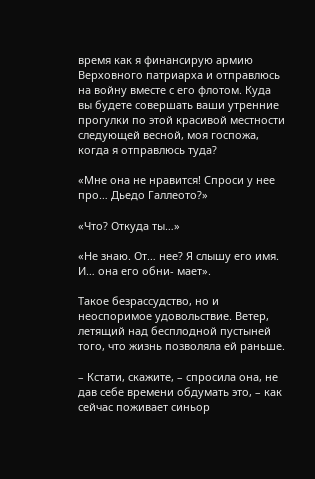время как я финансирую армию Верховного патриарха и отправлюсь на войну вместе с его флотом. Куда вы будете совершать ваши утренние прогулки по этой красивой местности следующей весной, моя госпожа, когда я отправлюсь туда?

«Мне она не нравится! Спроси у нее про… Дьедо Галлеото?»

«Что? Откуда ты…»

«Не знаю. От… нее? Я слышу его имя. И… она его обни- мает».

Такое безрассудство, но и неоспоримое удовольствие. Ветер, летящий над бесплодной пустыней того, что жизнь позволяла ей раньше.

– Кстати, скажите, – спросила она, не дав себе времени обдумать это, – как сейчас поживает синьор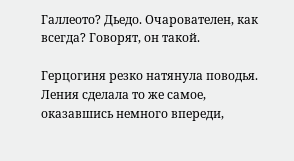Галлеото? Дьедо. Очарователен, как всегда? Говорят, он такой.

Герцогиня резко натянула поводья. Ления сделала то же самое, оказавшись немного впереди,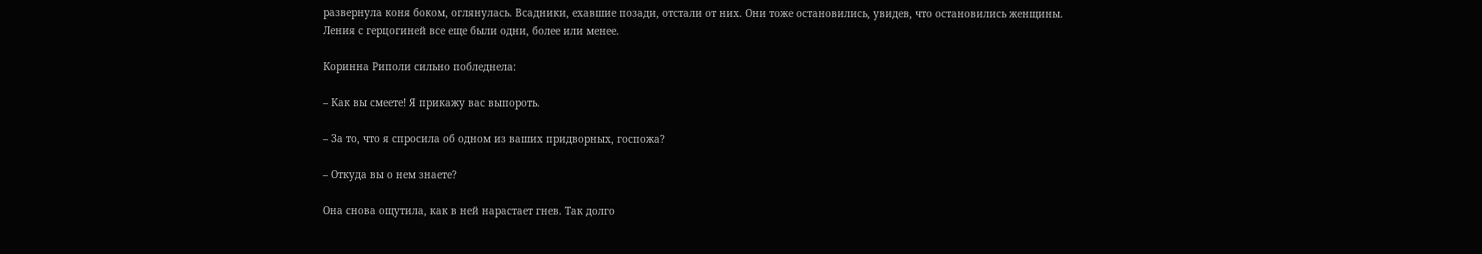развернула коня боком, оглянулась. Всадники, ехавшие позади, отстали от них. Они тоже остановились, увидев, что остановились женщины. Ления с герцогиней все еще были одни, более или менее.

Коринна Риполи сильно побледнела:

– Как вы смеете! Я прикажу вас выпороть.

– За то, что я спросила об одном из ваших придворных, госпожа?

– Откуда вы о нем знаете?

Она снова ощутила, как в ней нарастает гнев. Так долго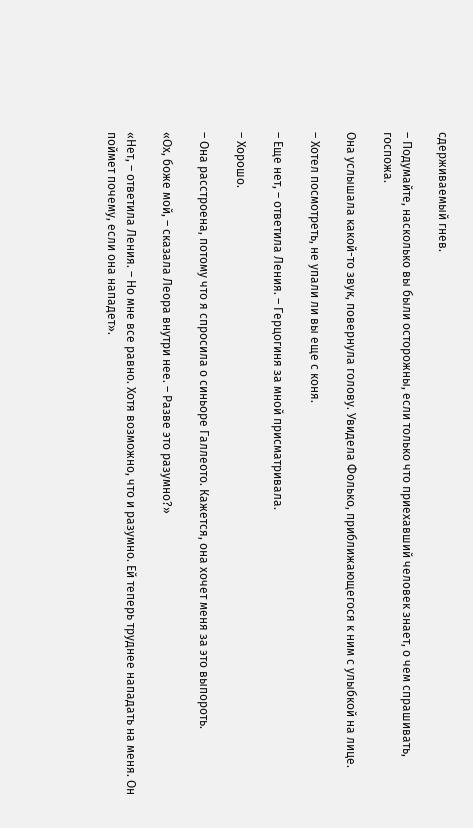сдерживаемый гнев.

– Подумайте, насколько вы были осторожны, если только что приехавший человек знает, о чем спрашивать, госпожа.

Она услышала какой-то звук, повернула голову. Увидела Фолько, приближающегося к ним с улыбкой на лице.

– Хотел посмотреть, не упали ли вы еще с коня.

– Еще нет, – ответила Ления. – Герцогиня за мной присматривала.

– Хорошо.

– Она расстроена, потому что я спросила о синьоре Галлеото. Кажется, она хочет меня за это выпороть.

«Ох, боже мой, – сказала Леора внутри нее. – Разве это разумно?»

«Нет, – ответила Ления. – Но мне все равно. Хотя возможно, что и разумно. Ей теперь труднее нападать на меня. Он поймет почему, если она нападет».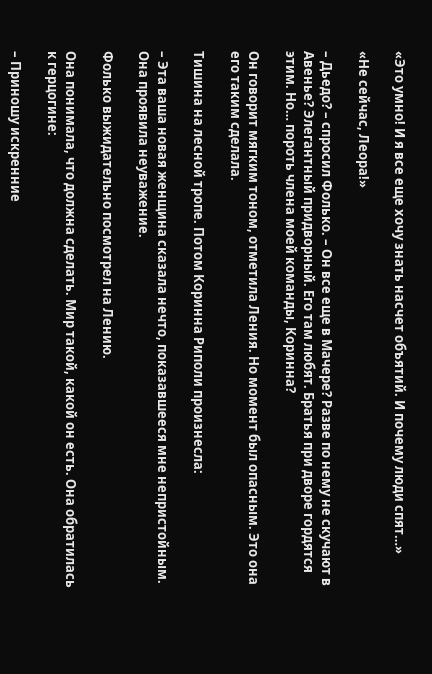«Это умно! И я все еще хочу знать насчет объятий. И почему люди спят…»

«Не сейчас, Леора!»

– Дьедо? – спросил Фолько. – Он все еще в Мачере? Разве по нему не скучают в Авенье? Элегантный придворный. Его там любят. Братья при дворе гордятся этим. Но… пороть члена моей команды, Коринна?

Он говорит мягким тоном, отметила Ления. Но момент был опасным. Это она его таким сделала.

Тишина на лесной тропе. Потом Коринна Риполи произнесла:

– Эта ваша новая женщина сказала нечто, показавшееся мне непристойным. Она проявила неуважение.

Фолько выжидательно посмотрел на Лению.

Она понимала, что должна сделать. Мир такой, какой он есть. Она обратилась к герцогине:

– Приношу искренние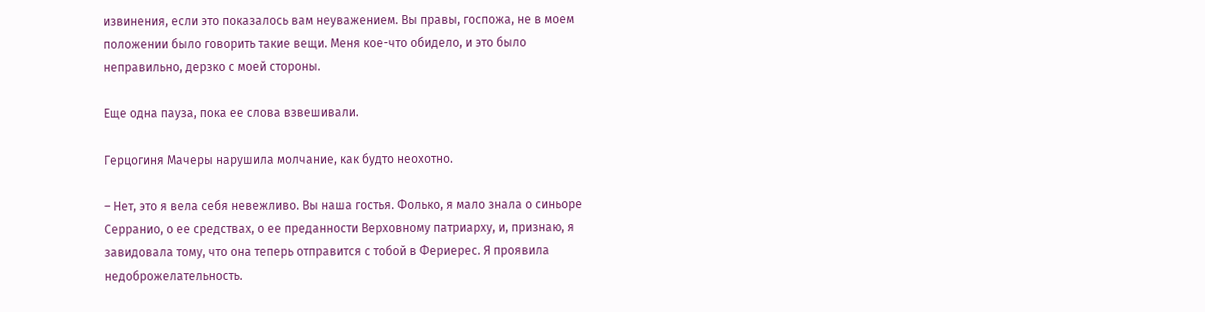извинения, если это показалось вам неуважением. Вы правы, госпожа, не в моем положении было говорить такие вещи. Меня кое-что обидело, и это было неправильно, дерзко с моей стороны.

Еще одна пауза, пока ее слова взвешивали.

Герцогиня Мачеры нарушила молчание, как будто неохотно.

– Нет, это я вела себя невежливо. Вы наша гостья. Фолько, я мало знала о синьоре Серранио, о ее средствах, о ее преданности Верховному патриарху, и, признаю, я завидовала тому, что она теперь отправится с тобой в Фериерес. Я проявила недоброжелательность.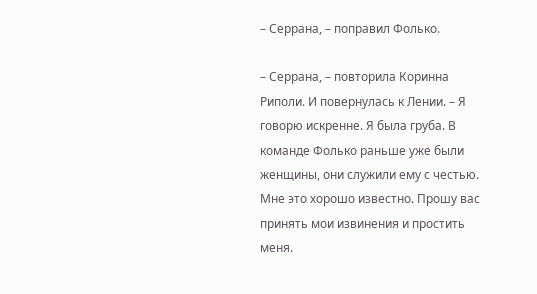– Серрана, – поправил Фолько.

– Серрана, – повторила Коринна Риполи. И повернулась к Лении. – Я говорю искренне. Я была груба. В команде Фолько раньше уже были женщины, они служили ему с честью. Мне это хорошо известно. Прошу вас принять мои извинения и простить меня.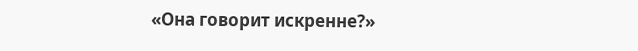«Она говорит искренне?»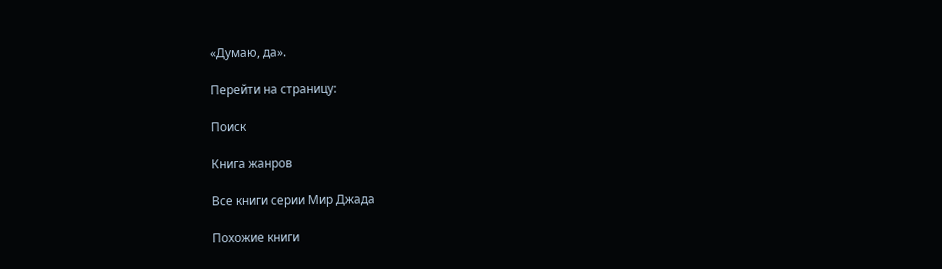«Думаю, да».

Перейти на страницу:

Поиск

Книга жанров

Все книги серии Мир Джада

Похожие книги